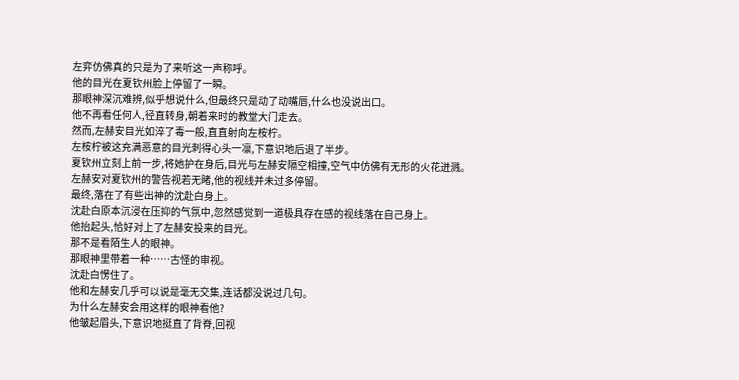左弈仿佛真的只是为了来听这一声称呼。
他的目光在夏钦州脸上停留了一瞬。
那眼神深沉难辨,似乎想说什么,但最终只是动了动嘴唇,什么也没说出口。
他不再看任何人,径直转身,朝着来时的教堂大门走去。
然而,左赫安目光如淬了毒一般,直直射向左桉柠。
左桉柠被这充满恶意的目光刺得心头一凛,下意识地后退了半步。
夏钦州立刻上前一步,将她护在身后,目光与左赫安隔空相撞,空气中仿佛有无形的火花迸溅。
左赫安对夏钦州的警告视若无睹,他的视线并未过多停留。
最终,落在了有些出神的沈赴白身上。
沈赴白原本沉浸在压抑的气氛中,忽然感觉到一道极具存在感的视线落在自己身上。
他抬起头,恰好对上了左赫安投来的目光。
那不是看陌生人的眼神。
那眼神里带着一种……古怪的审视。
沈赴白愣住了。
他和左赫安几乎可以说是毫无交集,连话都没说过几句。
为什么左赫安会用这样的眼神看他?
他皱起眉头,下意识地挺直了背脊,回视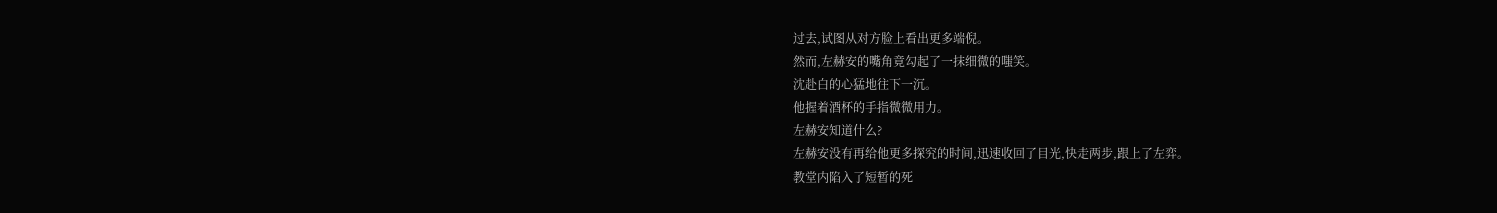过去,试图从对方脸上看出更多端倪。
然而,左赫安的嘴角竟勾起了一抹细微的嗤笑。
沈赴白的心猛地往下一沉。
他握着酒杯的手指微微用力。
左赫安知道什么?
左赫安没有再给他更多探究的时间,迅速收回了目光,快走两步,跟上了左弈。
教堂内陷入了短暂的死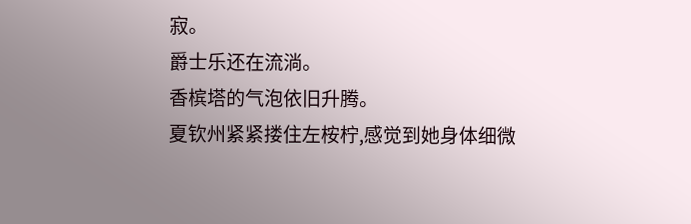寂。
爵士乐还在流淌。
香槟塔的气泡依旧升腾。
夏钦州紧紧搂住左桉柠,感觉到她身体细微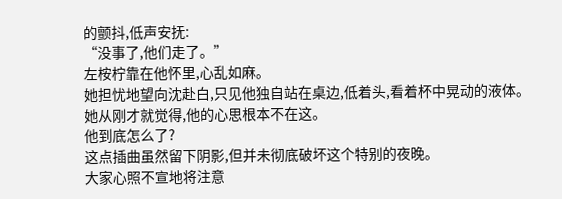的颤抖,低声安抚:
“没事了,他们走了。”
左桉柠靠在他怀里,心乱如麻。
她担忧地望向沈赴白,只见他独自站在桌边,低着头,看着杯中晃动的液体。
她从刚才就觉得,他的心思根本不在这。
他到底怎么了?
这点插曲虽然留下阴影,但并未彻底破坏这个特别的夜晚。
大家心照不宣地将注意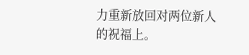力重新放回对两位新人的祝福上。